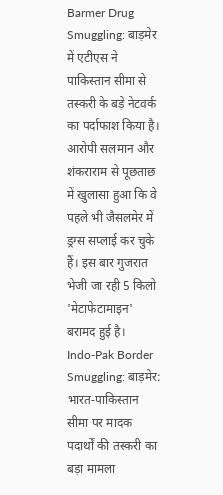Barmer Drug Smuggling: बाड़मेर में एटीएस ने पाकिस्तान सीमा से तस्करी के बड़े नेटवर्क का पर्दाफाश किया है। आरोपी सलमान और शंकराराम से पूछताछ में खुलासा हुआ कि वे पहले भी जैसलमेर में ड्रग्स सप्लाई कर चुके हैं। इस बार गुजरात भेजी जा रही 5 किलो 'मेटाफेटामाइन' बरामद हुई है।
Indo-Pak Border Smuggling: बाड़मेर: भारत-पाकिस्तान सीमा पर मादक पदार्थों की तस्करी का बड़ा मामला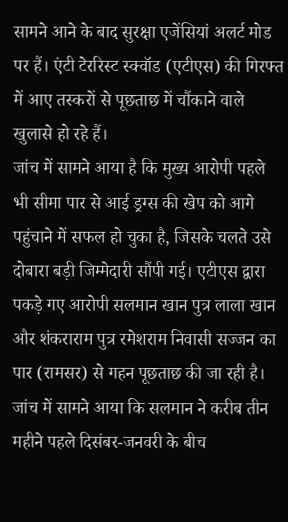सामने आने के बाद सुरक्षा एजेंसियां अलर्ट मोड पर हैं। एंटी टेररिस्ट स्क्वॉड (एटीएस) की गिरफ्त में आए तस्करों से पूछताछ में चौंकाने वाले खुलासे हो रहे हैं।
जांच में सामने आया है कि मुख्य आरोपी पहले भी सीमा पार से आई ड्रग्स की खेप को आगे पहुंचाने में सफल हो चुका है, जिसके चलते उसे दोबारा बड़ी जिम्मेदारी सौंपी गई। एटीएस द्वारा पकड़े गए आरोपी सलमान खान पुत्र लाला खान और शंकराराम पुत्र रमेशराम निवासी सज्जन का पार (रामसर) से गहन पूछताछ की जा रही है।
जांच में सामने आया कि सलमान ने करीब तीन महीने पहले दिसंबर-जनवरी के बीच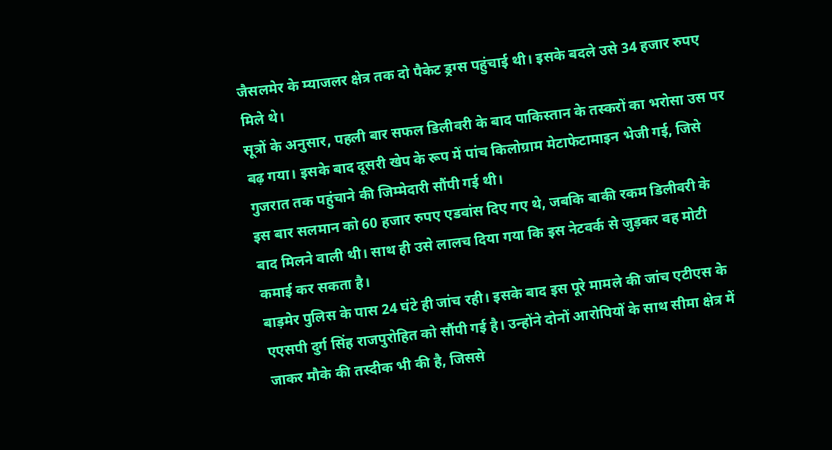जैसलमेर के म्याजलर क्षेत्र तक दो पैकेट ड्रग्स पहुंचाई थी। इसके बदले उसे 34 हजार रुपए मिले थे।
सूत्रों के अनुसार, पहली बार सफल डिलीवरी के बाद पाकिस्तान के तस्करों का भरोसा उस पर बढ़ गया। इसके बाद दूसरी खेप के रूप में पांच किलोग्राम मेटाफेटामाइन भेजी गई, जिसे गुजरात तक पहुंचाने की जिम्मेदारी सौंपी गई थी।
इस बार सलमान को 60 हजार रुपए एडवांस दिए गए थे, जबकि बाकी रकम डिलीवरी के बाद मिलने वाली थी। साथ ही उसे लालच दिया गया कि इस नेटवर्क से जुड़कर वह मोटी कमाई कर सकता है।
बाड़मेर पुलिस के पास 24 घंटे ही जांच रही। इसके बाद इस पूरे मामले की जांच एटीएस के एएसपी दुर्ग सिंह राजपुरोहित को सौंपी गई है। उन्होंने दोनों आरोपियों के साथ सीमा क्षेत्र में जाकर मौके की तस्दीक भी की है, जिससे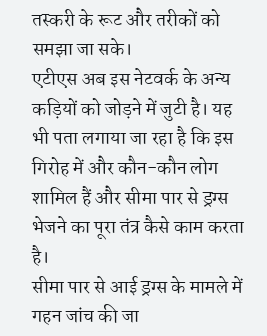तस्करी के रूट और तरीकों को समझा जा सके।
एटीएस अब इस नेटवर्क के अन्य कड़ियों को जोड़ने में जुटी है। यह भी पता लगाया जा रहा है कि इस गिरोह में और कौन-कौन लोग शामिल हैं और सीमा पार से ड्रग्स भेजने का पूरा तंत्र कैसे काम करता है।
सीमा पार से आई ड्रग्स के मामले में गहन जांच की जा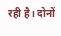रही है। दोनों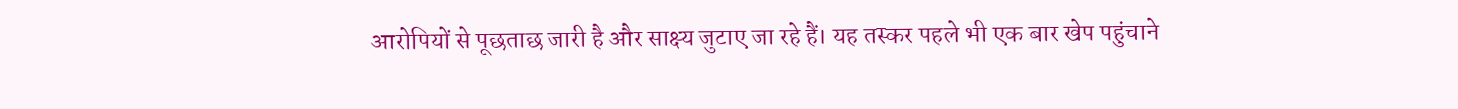आरोपियों से पूछताछ जारी है और साक्ष्य जुटाए जा रहे हैं। यह तस्कर पहले भी एक बार खेप पहुंचाने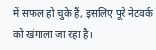में सफल हो चुके हैं, इसलिए पूरे नेटवर्क को खंगाला जा रहा है।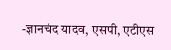-ज्ञानचंद यादव, एसपी, एटीएस